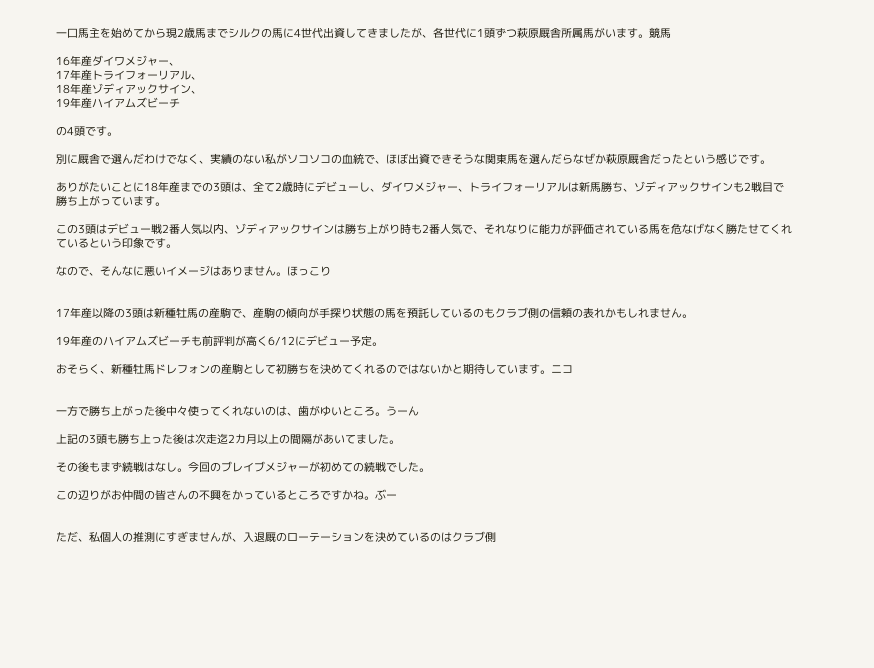一口馬主を始めてから現2歳馬までシルクの馬に4世代出資してきましたが、各世代に1頭ずつ萩原厩舎所属馬がいます。競馬

16年産ダイワメジャー、
17年産トライフォーリアル、
18年産ゾディアックサイン、
19年産ハイアムズビーチ

の4頭です。

別に厩舎で選んだわけでなく、実績のない私がソコソコの血統で、ほぼ出資できそうな関東馬を選んだらなぜか萩原厩舎だったという感じです。

ありがたいことに18年産までの3頭は、全て2歳時にデビューし、ダイワメジャー、トライフォーリアルは新馬勝ち、ゾディアックサインも2戦目で勝ち上がっています。

この3頭はデビュー戦2番人気以内、ゾディアックサインは勝ち上がり時も2番人気で、それなりに能力が評価されている馬を危なげなく勝たせてくれているという印象です。

なので、そんなに悪いイメージはありません。ほっこり


17年産以降の3頭は新種牡馬の産駒で、産駒の傾向が手探り状態の馬を預託しているのもクラブ側の信頼の表れかもしれません。

19年産のハイアムズビーチも前評判が高く6/12にデビュー予定。

おそらく、新種牡馬ドレフォンの産駒として初勝ちを決めてくれるのではないかと期待しています。ニコ


一方で勝ち上がった後中々使ってくれないのは、歯がゆいところ。うーん

上記の3頭も勝ち上った後は次走迄2カ月以上の間隔があいてました。

その後もまず続戦はなし。今回のブレイブメジャーが初めての続戦でした。

この辺りがお仲間の皆さんの不興をかっているところですかね。ぶー


ただ、私個人の推測にすぎませんが、入退厩のローテーションを決めているのはクラブ側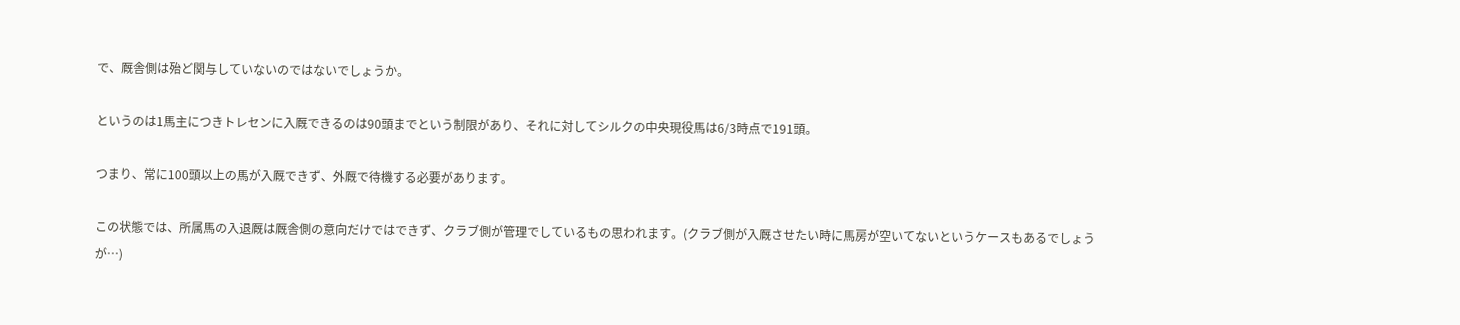で、厩舎側は殆ど関与していないのではないでしょうか。

というのは1馬主につきトレセンに入厩できるのは90頭までという制限があり、それに対してシルクの中央現役馬は6/3時点で191頭。

つまり、常に100頭以上の馬が入厩できず、外厩で待機する必要があります。

この状態では、所属馬の入退厩は厩舎側の意向だけではできず、クラブ側が管理でしているもの思われます。(クラブ側が入厩させたい時に馬房が空いてないというケースもあるでしょうが…)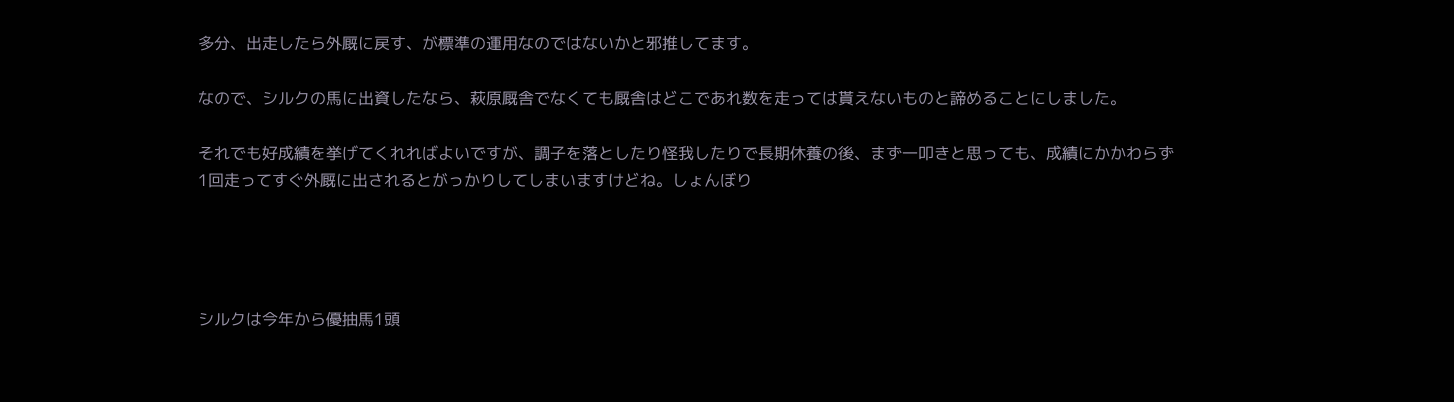多分、出走したら外厩に戻す、が標準の運用なのではないかと邪推してます。

なので、シルクの馬に出資したなら、萩原厩舎でなくても厩舎はどこであれ数を走っては貰えないものと諦めることにしました。

それでも好成績を挙げてくれればよいですが、調子を落としたり怪我したりで長期休養の後、まず一叩きと思っても、成績にかかわらず1回走ってすぐ外厩に出されるとがっかりしてしまいますけどね。しょんぼり




シルクは今年から優抽馬1頭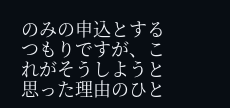のみの申込とするつもりですが、これがそうしようと思った理由のひと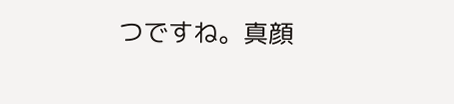つですね。真顔